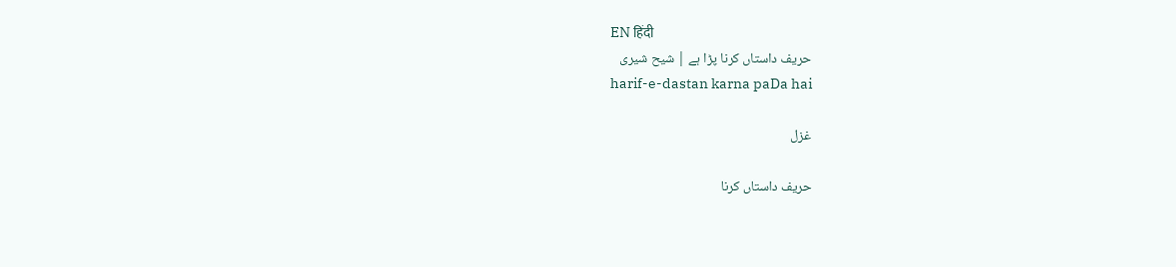EN हिंदी
حریف داستاں کرنا پڑا ہے | شیح شیری
harif-e-dastan karna paDa hai

غزل

حریف داستاں کرنا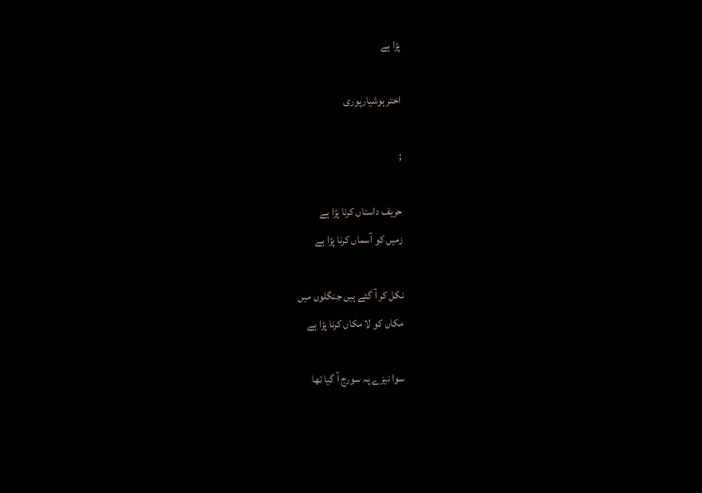پڑا ہے

اختر ہوشیارپوری

;

حریف داستاں کرنا پڑا ہے
زمیں کو آسماں کرنا پڑا ہے

نکل کر آ گئے ہیں جنگلوں میں
مکاں کو لا مکاں کرنا پڑا ہے

سوا نیزے پہ سورج آ گیا تھا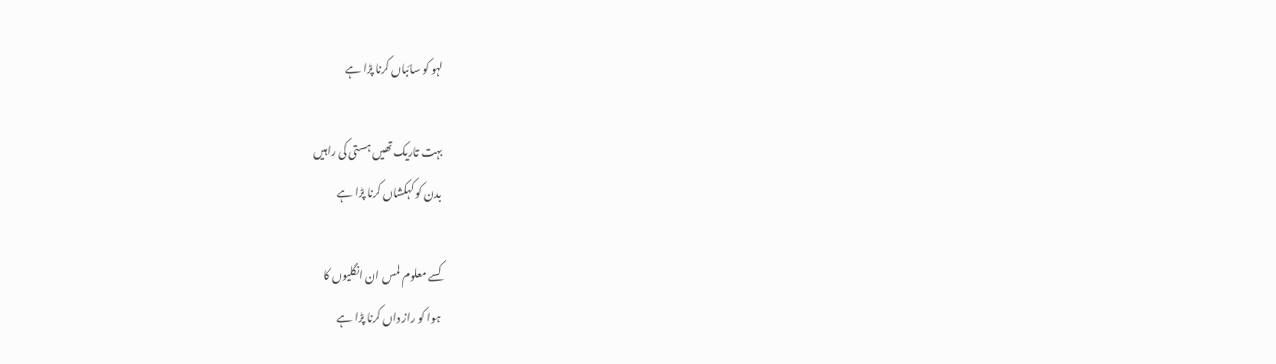لہو کو سائباں کرنا پڑا ہے

بہت تاریک تھیں ہستی کی راہیں
بدن کو کہکشاں کرنا پڑا ہے

کسے معلوم لمس ان انگلیوں کا
ہوا کو راز داں کرنا پڑا ہے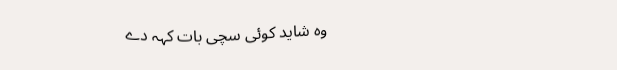وہ شاید کوئی سچی بات کہہ دے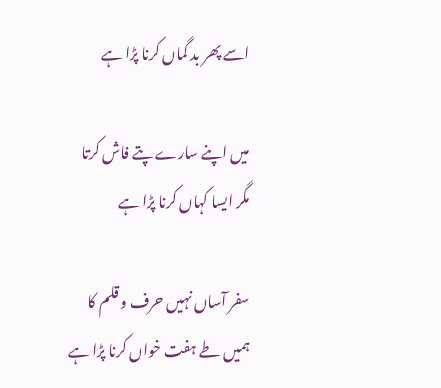اسے پھر بد گماں کرنا پڑا ہے

میں اپنے سارے پتے فاش کرتا
مگر ایسا کہاں کرنا پڑا ہے

سفر آساں نہیں حرف و قلم کا
ہمیں طے ہفت خواں کرنا پڑا ہے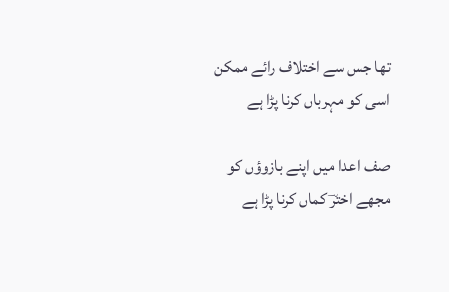تھا جس سے اختلاف رائے ممکن
اسی کو مہرباں کرنا پڑا ہے

صف اعدا میں اپنے بازوؤں کو
مجھے اخترؔ کماں کرنا پڑا ہے